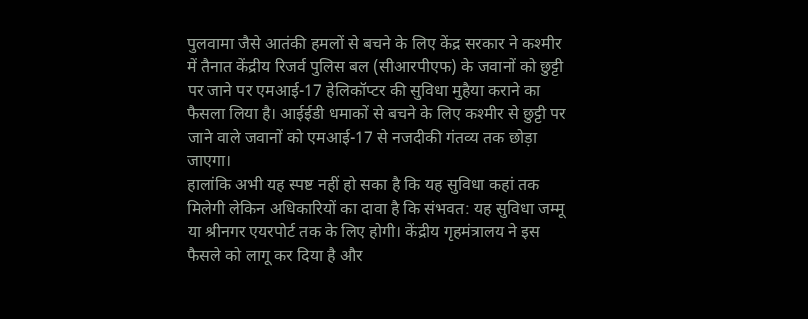पुलवामा जैसे आतंकी हमलों से बचने के लिए केंद्र सरकार ने कश्मीर में तैनात केंद्रीय रिजर्व पुलिस बल (सीआरपीएफ) के जवानों को छुट्टी पर जाने पर एमआई-17 हेलिकॉप्टर की सुविधा मुहैया कराने का फैसला लिया है। आईईडी धमाकों से बचने के लिए कश्मीर से छुट्टी पर जाने वाले जवानों को एमआई-17 से नजदीकी गंतव्य तक छोड़ा जाएगा।
हालांकि अभी यह स्पष्ट नहीं हो सका है कि यह सुविधा कहां तक मिलेगी लेकिन अधिकारियों का दावा है कि संभवत: यह सुविधा जम्मू या श्रीनगर एयरपोर्ट तक के लिए होगी। केंद्रीय गृहमंत्रालय ने इस फैसले को लागू कर दिया है और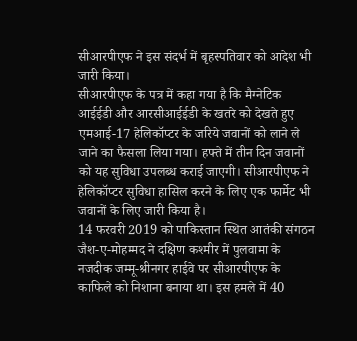सीआरपीएफ ने इस संदर्भ में बृहस्पतिवार को आदेश भी जारी किया।
सीआरपीएफ के पत्र में कहा गया है कि मैग्नेटिक आईईडी और आरसीआईईडी के खतरे को देखते हुए एमआई-17 हेलिकॉप्टर के जरिये जवानों को लाने ले जाने का फैसला लिया गया। हफ्ते में तीन दिन जवानों को यह सुविधा उपलब्ध कराई जाएगी। सीआरपीएफ ने हेलिकॉप्टर सुविधा हासिल करने के लिए एक फार्मेट भी जवानों के लिए जारी किया है।
14 फरवरी 2019 को पाकिस्तान स्थित आतंकी संगठन जैश-ए-मोहम्मद ने दक्षिण कश्मीर में पुलवामा के नजदीक जम्मू-श्रीनगर हाईवे पर सीआरपीएफ के काफिले को निशाना बनाया था। इस हमले में 40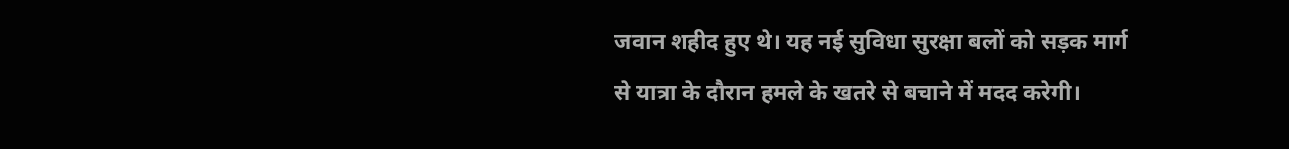जवान शहीद हुए थे। यह नई सुविधा सुरक्षा बलों को सड़क मार्ग से यात्रा के दौरान हमले के खतरे से बचाने में मदद करेगी।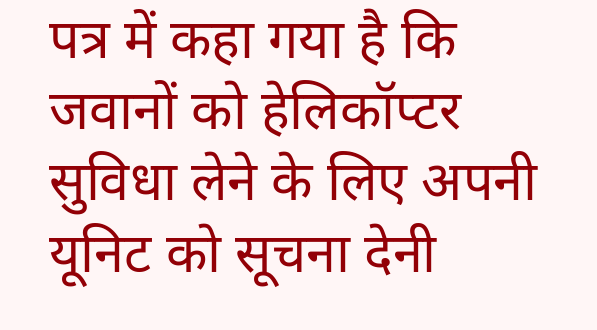पत्र में कहा गया है कि जवानों को हेलिकॉप्टर सुविधा लेने के लिए अपनी यूनिट को सूचना देनी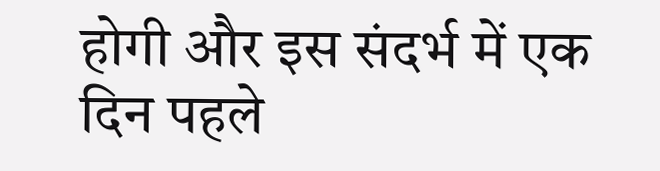होगी और इस संदर्भ में एक दिन पहले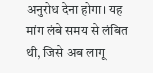अनुरोध देना होगा। यह मांग लंबे समय से लंबित थी, जिसे अब लागू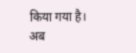किया गया है। अब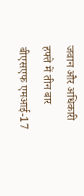जवान और अधिकारी हफ्ते में तीन बार बीएसएफ एमआई-17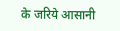के जरिये आसानी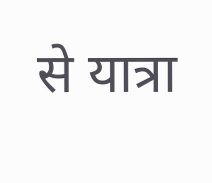से यात्रा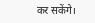कर सकेंगे।